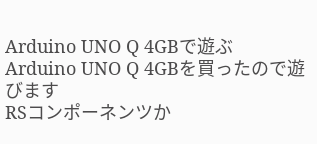Arduino UNO Q 4GBで遊ぶ
Arduino UNO Q 4GBを買ったので遊びます
RSコンポーネンツか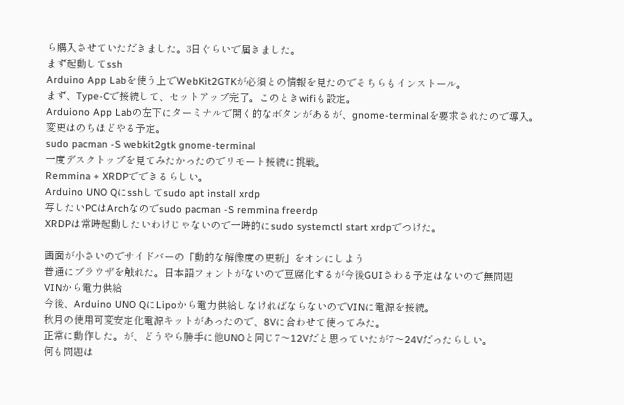ら購入させていただきました。3日ぐらいで届きました。
まず起動してssh
Arduino App Labを使う上でWebKit2GTKが必須との情報を見たのでそちらもインストール。
まず、Type-Cで接続して、セットアップ完了。このときwifiも設定。
Arduiono App Labの左下にターミナルで開く的なボタンがあるが、gnome-terminalを要求されたので導入。
変更はのちほどやる予定。
sudo pacman -S webkit2gtk gnome-terminal
一度デスクトップを見てみたかったのでリモート接続に挑戦。
Remmina + XRDPでできるらしい。
Arduino UNO Qにsshしてsudo apt install xrdp
写したいPCはArchなのでsudo pacman -S remmina freerdp
XRDPは常時起動したいわけじゃないので一時的にsudo systemctl start xrdpでつけた。

画面が小さいのでサイドバーの「動的な解像度の更新」をオンにしよう
普通にブラウザを触れた。日本語フォントがないので豆腐化するが今後GUIさわる予定はないので無問題
VINから電力供給
今後、Arduino UNO QにLipoから電力供給しなければならないのでVINに電源を接続。
秋月の使用可変安定化電源キットがあったので、8Vに合わせて使ってみた。
正常に動作した。が、どうやら勝手に他UNOと同じ7〜12Vだと思っていたが7〜24Vだったらしい。
何も問題は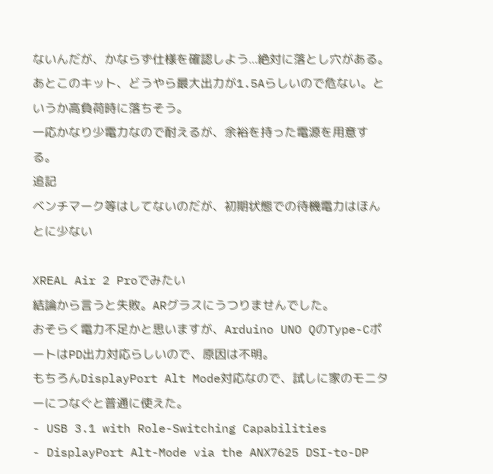ないんだが、かならず仕様を確認しよう...絶対に落とし穴がある。
あとこのキット、どうやら最大出力が1.5Aらしいので危ない。というか高負荷時に落ちそう。
一応かなり少電力なので耐えるが、余裕を持った電源を用意する。
追記
ベンチマーク等はしてないのだが、初期状態での待機電力はほんとに少ない

XREAL Air 2 Proでみたい
結論から言うと失敗。ARグラスにうつりませんでした。
おそらく電力不足かと思いますが、Arduino UNO QのType-CポートはPD出力対応らしいので、原因は不明。
もちろんDisplayPort Alt Mode対応なので、試しに家のモニターにつなぐと普通に使えた。
- USB 3.1 with Role-Switching Capabilities
- DisplayPort Alt-Mode via the ANX7625 DSI-to-DP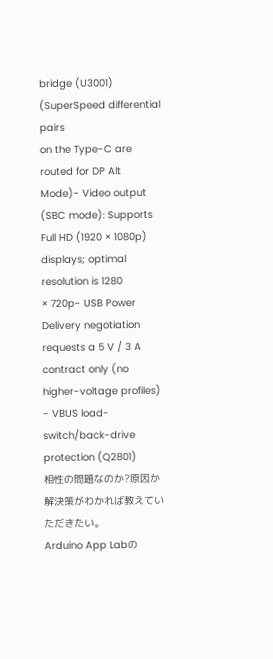bridge (U3001) (SuperSpeed differential pairs
on the Type-C are routed for DP Alt Mode)- Video output (SBC mode): Supports Full HD (1920 × 1080p) displays; optimal resolution is 1280
× 720p- USB Power Delivery negotiation requests a 5 V / 3 A contract only (no higher-voltage profiles)
- VBUS load-switch/back-drive protection (Q2801)
相性の問題なのか?原因か解決策がわかれば教えていただきたい。
Arduino App Labの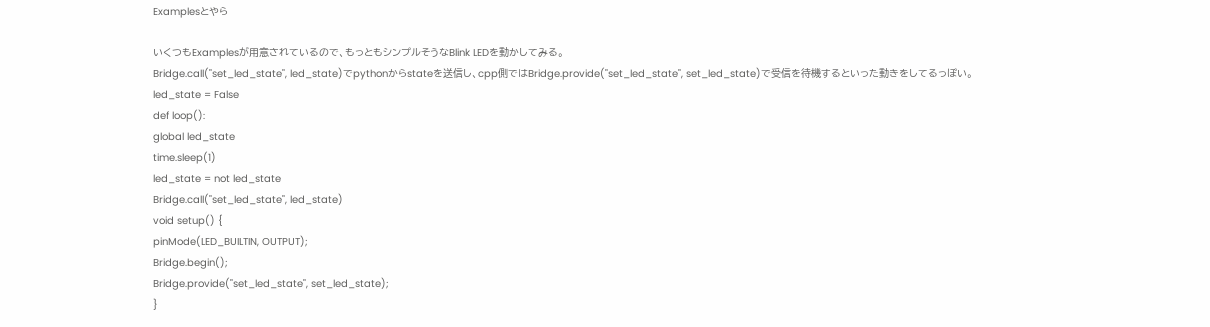Examplesとやら

いくつもExamplesが用意されているので、もっともシンプルそうなBlink LEDを動かしてみる。
Bridge.call("set_led_state", led_state)でpythonからstateを送信し、cpp側ではBridge.provide("set_led_state", set_led_state)で受信を待機するといった動きをしてるっぽい。
led_state = False
def loop():
global led_state
time.sleep(1)
led_state = not led_state
Bridge.call("set_led_state", led_state)
void setup() {
pinMode(LED_BUILTIN, OUTPUT);
Bridge.begin();
Bridge.provide("set_led_state", set_led_state);
}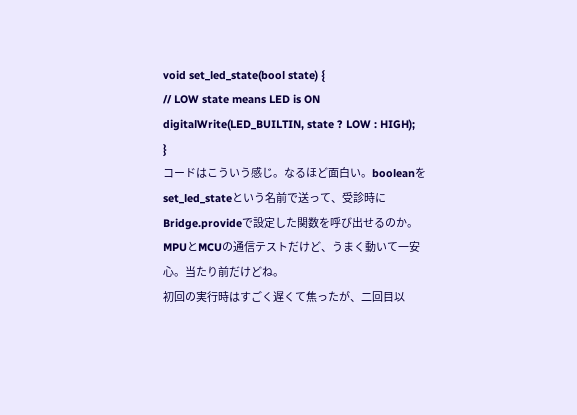void set_led_state(bool state) {
// LOW state means LED is ON
digitalWrite(LED_BUILTIN, state ? LOW : HIGH);
}
コードはこういう感じ。なるほど面白い。booleanをset_led_stateという名前で送って、受診時にBridge.provideで設定した関数を呼び出せるのか。
MPUとMCUの通信テストだけど、うまく動いて一安心。当たり前だけどね。
初回の実行時はすごく遅くて焦ったが、二回目以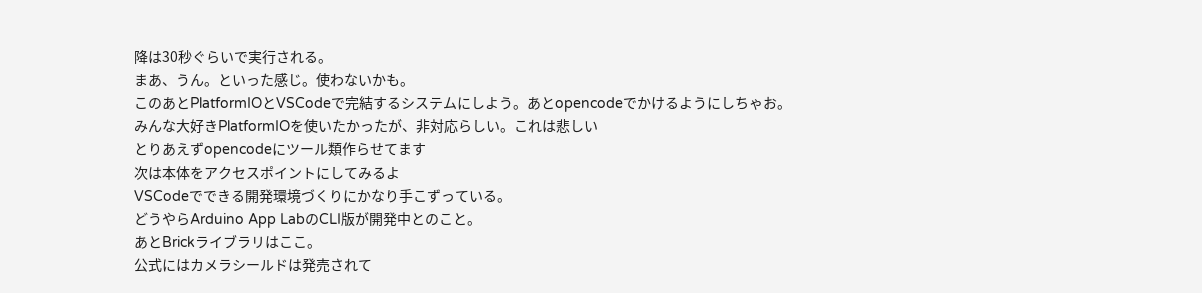降は30秒ぐらいで実行される。
まあ、うん。といった感じ。使わないかも。
このあとPlatformIOとVSCodeで完結するシステムにしよう。あとopencodeでかけるようにしちゃお。
みんな大好きPlatformIOを使いたかったが、非対応らしい。これは悲しい
とりあえずopencodeにツール類作らせてます
次は本体をアクセスポイントにしてみるよ
VSCodeでできる開発環境づくりにかなり手こずっている。
どうやらArduino App LabのCLI版が開発中とのこと。
あとBrickライブラリはここ。
公式にはカメラシールドは発売されて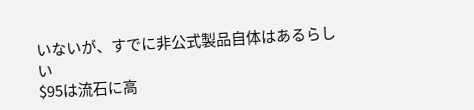いないが、すでに非公式製品自体はあるらしい
$95は流石に高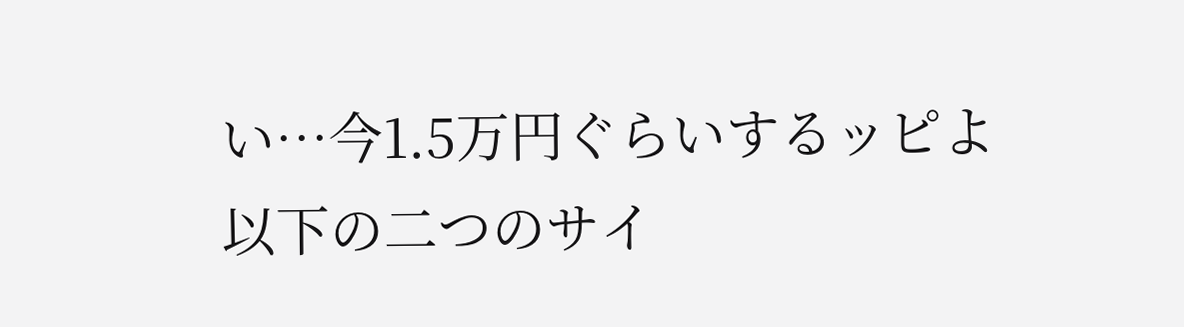い…今1.5万円ぐらいするッピよ
以下の二つのサイ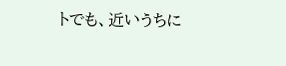トでも、近いうちに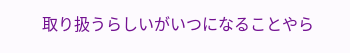取り扱うらしいがいつになることやら